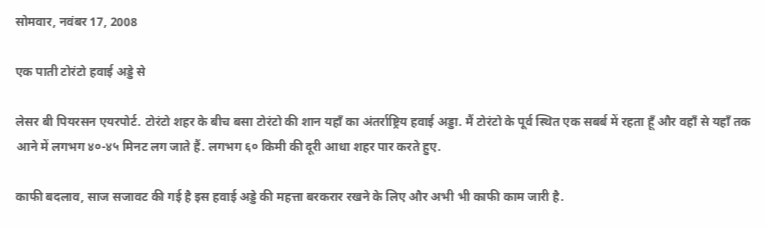सोमवार, नवंबर 17, 2008

एक पाती टोरंटो हवाई अड्डे से

लेसर बी पियरसन एयरपोर्ट. टोरंटो शहर के बीच बसा टोरंटो की शान यहाँ का अंतर्राष्ट्रिय हवाई अड्डा. मैं टोरंटो के पूर्व स्थित एक सबर्ब में रहता हूँ और वहाँ से यहाँ तक आने में लगभग ४०-४५ मिनट लग जाते हैं. लगभग ६० किमी की दूरी आधा शहर पार करते हुए.

काफी बदलाव, साज सजावट की गई है इस हवाई अड्डे की महत्ता बरकरार रखने के लिए और अभी भी काफी काम जारी है.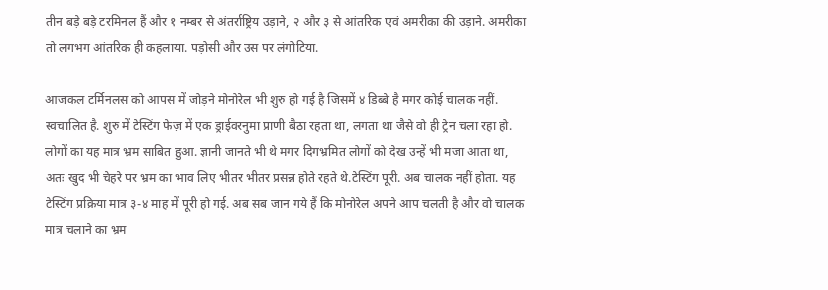तीन बड़े बड़े टरमिनल हैं और १ नम्बर से अंतर्राष्ट्रिय उड़ाने, २ और ३ से आंतरिक एवं अमरीका की उड़ाने. अमरीका तो लगभग आंतरिक ही कहलाया. पड़ोसी और उस पर लंगोटिया.

आजकल टर्मिनलस को आपस में जोड़ने मोनोरेल भी शुरु हो गई है जिसमें ४ डिब्बे है मगर कोई चालक नहीं. स्वचालित है. शुरु में टेस्टिंग फेज़ में एक ड्राईवरनुमा प्राणी बैठा रहता था, लगता था जैसे वो ही ट्रेन चला रहा हो. लोगों का यह मात्र भ्रम साबित हुआ. ज्ञानी जानते भी थे मगर दिगभ्रमित लोगों को देख उन्हें भी मजा आता था, अतः खुद भी चेहरे पर भ्रम का भाव लिए भीतर भीतर प्रसन्न होते रहते थे.टेस्टिंग पूरी. अब चालक नहीं होता. यह टेस्टिंग प्रक्रिया मात्र ३-४ माह में पूरी हो गई. अब सब जान गये हैं कि मोनोरेल अपने आप चलती है और वो चालक मात्र चलाने का भ्रम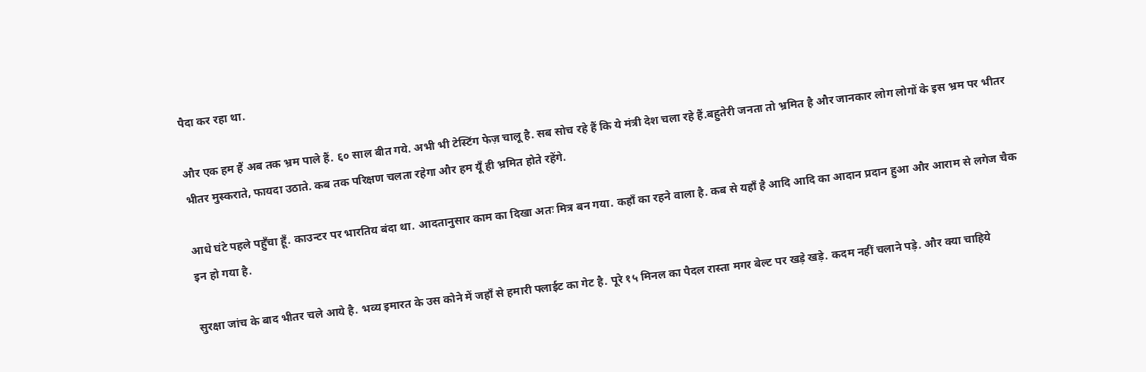पैदा कर रहा था.

और एक हम हैं अब तक भ्रम पाले हैं. ६० साल बीत गये. अभी भी टेस्टिंग फेज़ चालू है. सब सोच रहे हैं कि ये मंत्री देश चला रहे हैं.बहुतेरी जनता तो भ्रमित है और जानकार लोग लोगों के इस भ्रम पर भीतर भीतर मुस्कराते, फायदा उठाते. कब तक परिक्षण चलता रहेगा और हम यूँ ही भ्रमित होते रहेंगे.

आधे घंटे पहले पहुँचा हूँ. काउन्टर पर भारतिय बंदा था. आदतानुसार काम का दिखा अतः मित्र बन गया. कहाँ का रहने वाला है. कब से यहाँ है आदि आदि का आदान प्रदान हुआ और आराम से लगेज चैक इन हो गया है.

सुरक्षा जांच के बाद भीतर चले आये है. भव्य इमारत के उस कोने में जहाँ से हमारी फ्लाईट का गेट है. पूरे १५ मिनल का पैदल रास्ता मगर बेल्ट पर खड़े खड़े. कदम नहीं चलाने पड़े. और क्या चाहिये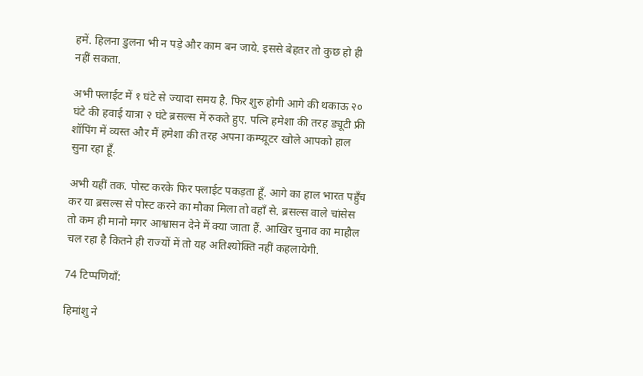हमें. हिलना डुलना भी न पड़े और काम बन जाये. इससे बेहतर तो कुछ हो ही नहीं सकता.

अभी फ्लाईट में १ घंटे से ज्यादा समय है. फिर शुरु होगी आगे की थकाऊ २० घंटे की हवाई यात्रा २ घंटे ब्रसल्स में रुकते हुए. पत्नि हमेशा की तरह ड्यूटी फ्री शॉपिंग में व्यस्त और मैं हमेशा की तरह अपना कम्प्य़ूटर खोले आपको हाल सुना रहा हूँ.

अभी यहीं तक. पोस्ट करके फिर फ्लाईट पकड़ता हूँ. आगे का हाल भारत पहुँच कर या ब्रसल्स से पोस्ट करने का मौका मिला तो वहाँ से. ब्रसल्स वाले चांसेस तो कम ही मानो मगर आश्वासन देने में क्या जाता हैं. आखिर चुनाव का माहौल चल रहा है कितने ही राज्यों में तो यह अतिश्योक्ति नहीं कहलायेगी.

74 टिप्पणियाँ:

हिमांशु ने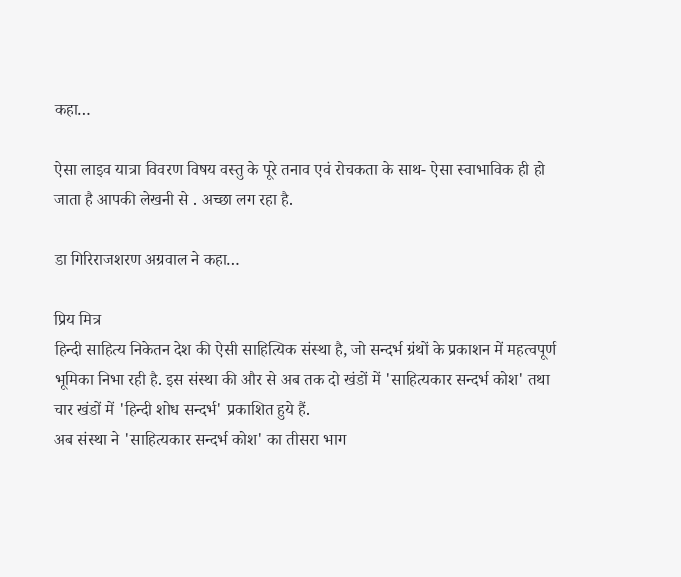कहा…

ऐसा लाइव यात्रा विवरण विषय वस्तु के पूरे तनाव एवं रोचकता के साथ- ऐसा स्वाभाविक ही हो जाता है आपकी लेखनी से . अच्छा लग रहा है.

डा गिरिराजशरण अग्रवाल ने कहा…

प्रिय मित्र
हिन्दी साहित्य निकेतन देश की ऐसी साहित्यिक संस्था है, जो सन्दर्भ ग्रंथों के प्रकाशन में महत्वपूर्ण भूमिका निभा रही है. इस संस्था की और से अब तक दो खंडों में 'साहित्यकार सन्दर्भ कोश' तथा चार खंडों में 'हिन्दी शोध सन्दर्भ' प्रकाशित हुये हैं.
अब संस्था ने 'साहित्यकार सन्दर्भ कोश' का तीसरा भाग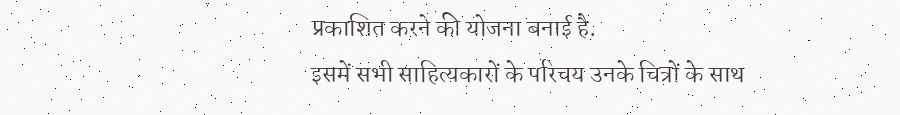प्रकाशित करने की योजना बनाई है.
इसमें सभी साहित्यकारों के परिचय उनके चित्रों के साथ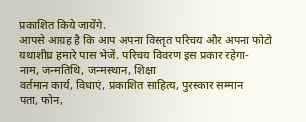प्रकाशित किये जायेंगे.
आपसे आग्रह है कि आप अपना विस्तृत परिचय और अपना फोटो यथाशीघ्र हमारे पास भेजें. परिचय विवरण इस प्रकार रहेगा-
नाम, जन्मतिथि, जन्मस्थान, शिक्षा
वर्तमान कार्य, विधाएं, प्रकाशित साहित्य, पुरस्कार सम्मान
पता, फोन,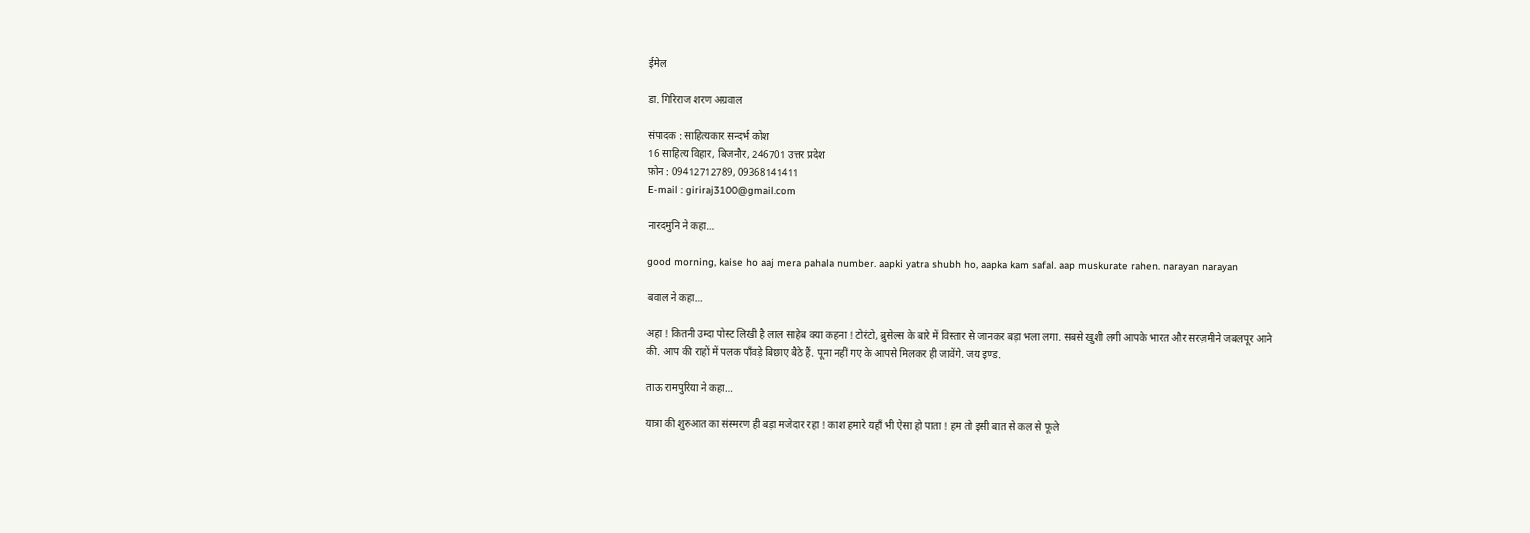ईमेल

डा. गिरिराज शरण अग्रवाल

संपादक : साहित्यकार सन्दर्भ कोश
16 साहित्य विहार, बिजनौर, 246701 उत्तर प्रदेश
फ़ोन : 09412712789, 09368141411
E-mail : giriraj3100@gmail.com

नारदमुनि ने कहा…

good morning, kaise ho aaj mera pahala number. aapki yatra shubh ho, aapka kam safal. aap muskurate rahen. narayan narayan

बवाल ने कहा…

अहा ! कितनी उम्दा पोस्ट लिखी है लाल साहेब क्या कहना ! टोरंटो, ब्रुसेल्स के बारे में विस्तार से जानकर बड़ा भला लगा. सबसे खुशी लगी आपके भारत और सरज़मीने जबलपूर आने की. आप की राहों में पलक पाँवड़े बिछाए बैठे हैं. पूना नहीं गए के आपसे मिलकर ही जावेंगे. जय इण्ड.

ताऊ रामपुरिया ने कहा…

यात्रा की शुरुआत का संस्मरण ही बड़ा मजेदार रहा ! काश हमारे यहाँ भी ऐसा हो पाता ! हम तो इसी बात से कल से फूले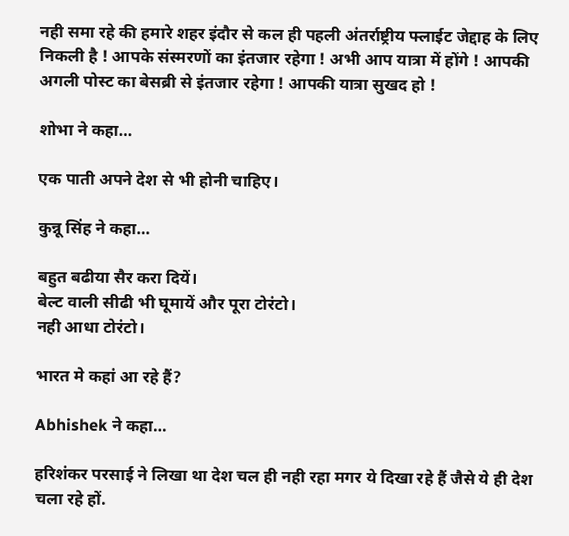नही समा रहे की हमारे शहर इंदौर से कल ही पहली अंतर्राष्ट्रीय फ्लाईट जेद्दाह के लिए निकली है ! आपके संस्मरणों का इंतजार रहेगा ! अभी आप यात्रा में होंगे ! आपकी अगली पोस्ट का बेसब्री से इंतजार रहेगा ! आपकी यात्रा सुखद हो !

शोभा ने कहा…

एक पाती अपने देश से भी होनी चाहिए।

कुन्नू सिंह ने कहा…

बहुत बढीया सैर करा दियें।
बेल्ट वाली सीढी भी घूमायें और पूरा टोरंटो।
नही आधा टोरंटो।

भारत मे कहां आ रहे हैं?

Abhishek ने कहा…

हरिशंकर परसाई ने लिखा था देश चल ही नही रहा मगर ये दिखा रहे हैं जैसे ये ही देश चला रहे हों.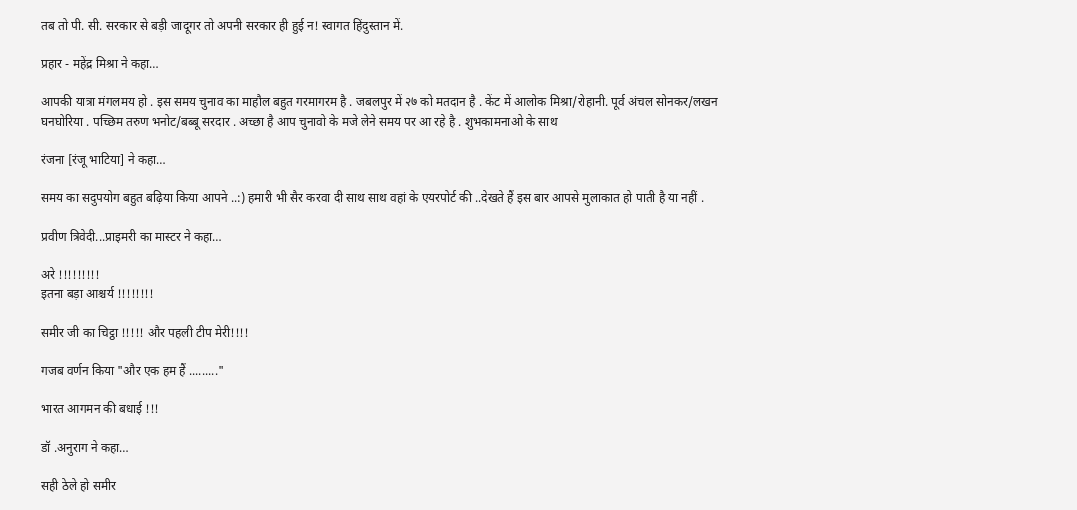तब तो पी. सी. सरकार से बड़ी जादूगर तो अपनी सरकार ही हुई न! स्वागत हिंदुस्तान में.

प्रहार - महेंद्र मिश्रा ने कहा…

आपकी यात्रा मंगलमय हो . इस समय चुनाव का माहौल बहुत गरमागरम है . जबलपुर में २७ को मतदान है . केंट में आलोक मिश्रा/रोहानी. पूर्व अंचल सोनकर/लखन घनघोरिया . पच्छिम तरुण भनोट/बब्बू सरदार . अच्छा है आप चुनावो के मजे लेने समय पर आ रहे है . शुभकामनाओ के साथ

रंजना [रंजू भाटिया] ने कहा…

समय का सदुपयोग बहुत बढ़िया किया आपने ..:) हमारी भी सैर करवा दी साथ साथ वहां के एयरपोर्ट की ..देखते हैं इस बार आपसे मुलाकात हो पाती है या नहीं .

प्रवीण त्रिवेदी...प्राइमरी का मास्टर ने कहा…

अरे !!!!!!!!!
इतना बड़ा आश्चर्य !!!!!!!!

समीर जी का चिट्ठा !!!!! और पहली टीप मेरी!!!!

गजब वर्णन किया "और एक हम हैं ........."

भारत आगमन की बधाई !!!

डॉ .अनुराग ने कहा…

सही ठेले हो समीर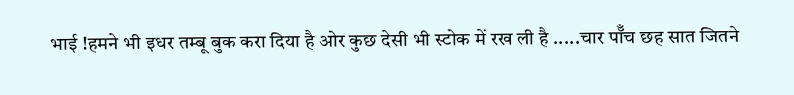भाई !हमने भी इधर तम्बू बुक करा दिया है ओर कुछ देसी भी स्टोक में रख ली है .....चार पॉँच छह सात जितने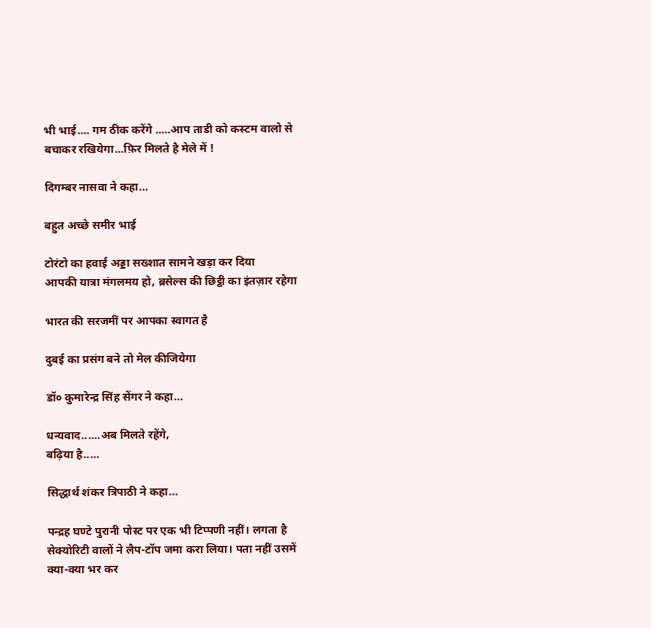भी भाई.... गम ठीक करेंगे .....आप ताडी को कस्टम वालो से बचाकर रखियेगा...फ़िर मिलते है मेले में !

दिगम्बर नासवा ने कहा…

बहुत अच्छे समीर भाई

टोरंटो का हवाई अड्डा सख्शात सामने खड़ा कर दिया
आपकी यात्रा मंगलमय हो, ब्रसेल्स की छिट्ठी का इंतज़ार रहेगा

भारत की सरजमीं पर आपका स्वागत है

दुबई का प्रसंग बने तो मेल कीजियेगा

डॉ० कुमारेन्द्र सिंह सेंगर ने कहा…

धन्यवाद......अब मिलते रहेंगे,
बढ़िया है.....

सिद्धार्थ शंकर त्रिपाठी ने कहा…

पन्द्रह घण्टे पुरानी पोस्ट पर एक भी टिप्पणी नहीं। लगता है सेक्योरिटी वालों ने लैप-टॉप जमा करा लिया। पता नहीं उसमें क्या-क्या भर कर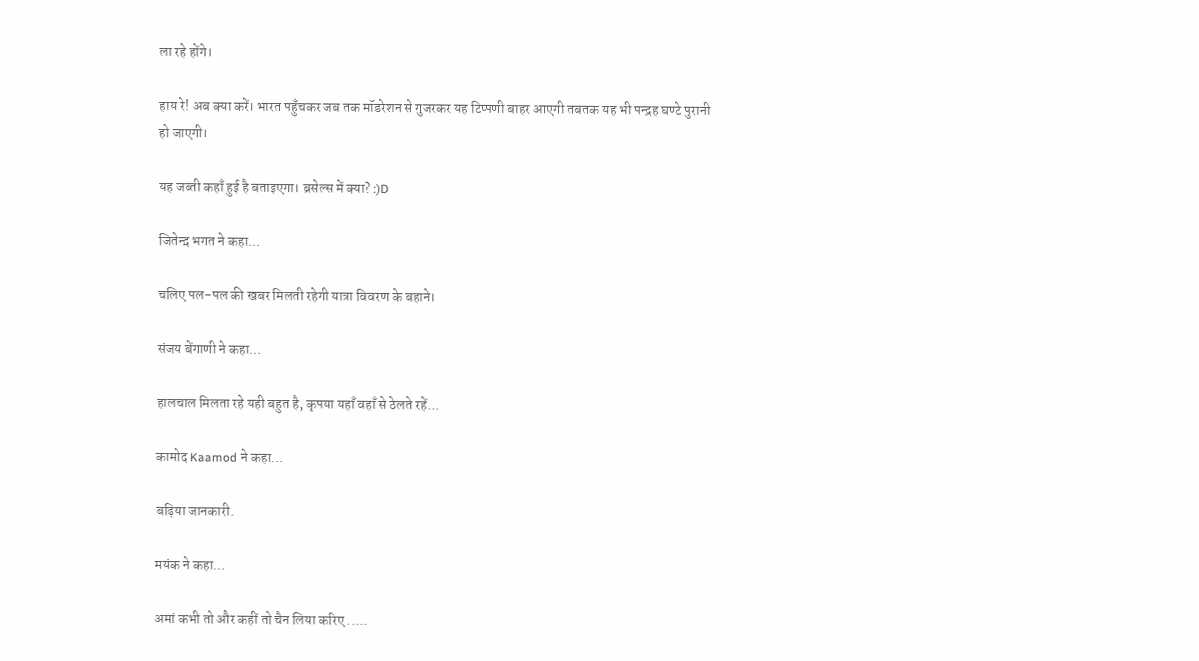ला रहे होंगे।

हाय रे! अब क्या करें। भारत पहुँचकर जब तक मॉडरेशन से गुजरकर यह टिप्पणी बाहर आएगी तबतक यह भी पन्द्रह घण्टे पुरानी हो जाएगी।

यह जब्ती कहाँ हुई है बताइएगा। ब्रसेल्स में क्या? :)D

जितेन्द़ भगत ने कहा…

चलि‍ए पल-पल की खबर मि‍लती रहेगी यात्रा वि‍वरण के बहाने।

संजय बेंगाणी ने कहा…

हालचाल मिलता रहे यही बहुत है, कृपया यहाँ वहाँ से ठेलते रहें...

कामोद Kaamod ने कहा…

बढ़िया जानकारी.

मयंक ने कहा…

अमां कभी तो और कहीं तो चैन लिया करिए .....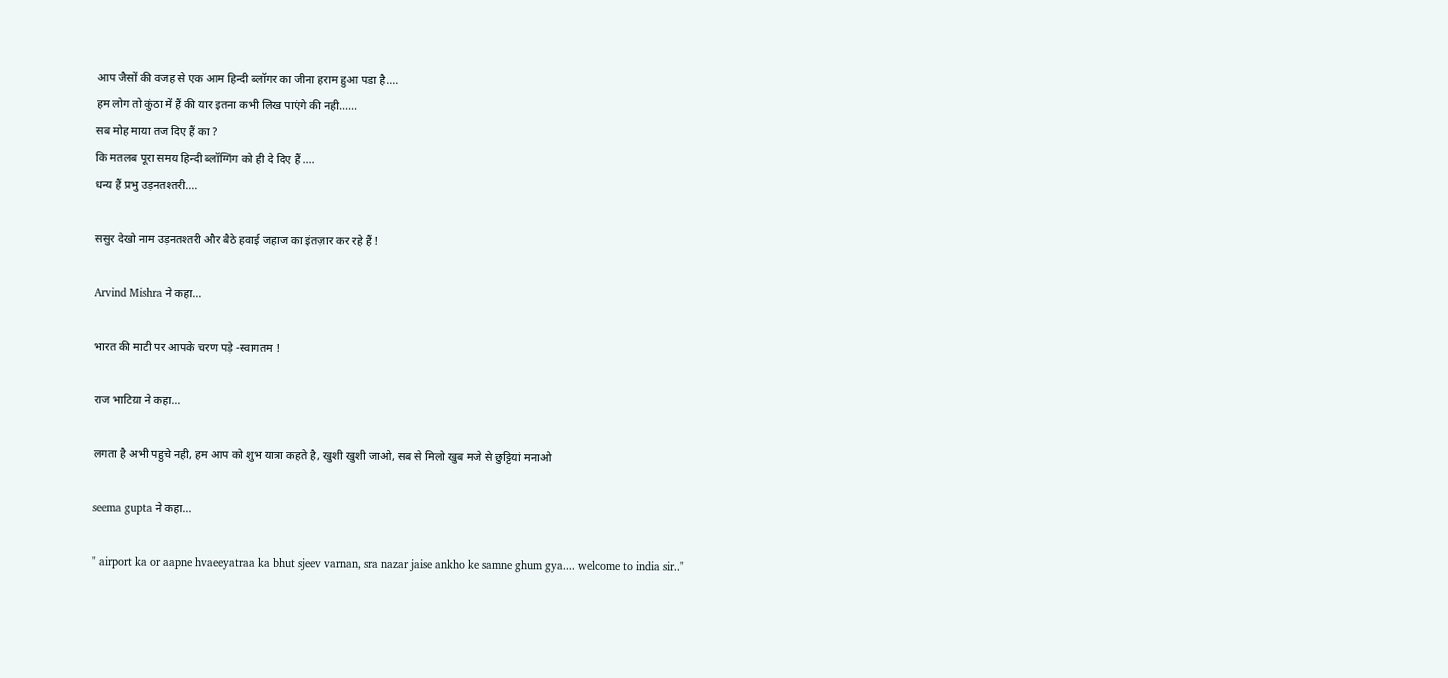आप जैसों की वजह से एक आम हिन्दी ब्लॉगर का जीना हराम हुआ पडा है....
हम लोग तो कुंठा में हैं की यार इतना कभी लिख पाएंगे की नही......
सब मोह माया तज दिए हैं का ?
कि मतलब पूरा समय हिन्दी ब्लॉग्गिंग को ही दे दिए हैं ....
धन्य हैं प्रभु उड़नतश्तरी....

ससुर देखो नाम उड़नतश्तरी और बैठे हवाई जहाज का इंतज़ार कर रहे हैं !

Arvind Mishra ने कहा…

भारत की माटी पर आपके चरण पड़े -स्वागतम !

राज भाटिय़ा ने कहा…

लगता है अभी पहुचे नही, हम आप को शुभ यात्रा कहते है, खुशी खुशी जाओ, सब से मिलो खुब मजे से छुट्टियां मनाओ

seema gupta ने कहा…

" airport ka or aapne hvaeeyatraa ka bhut sjeev varnan, sra nazar jaise ankho ke samne ghum gya.... welcome to india sir.."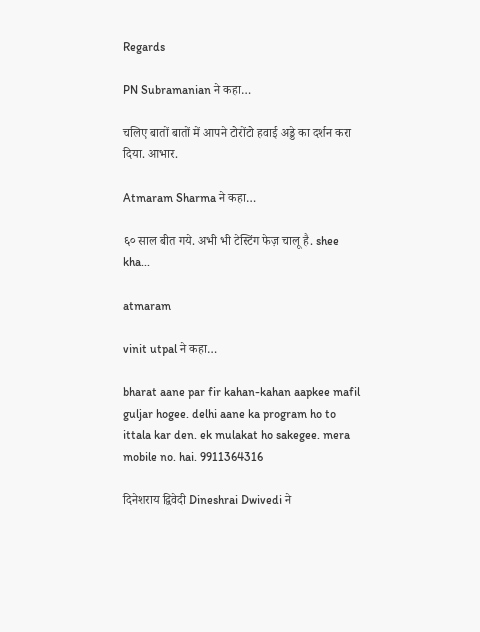Regards

PN Subramanian ने कहा…

चलिए बातों बातों में आपने टोरोंटो हवाई अड्डे का दर्शन करा दिया. आभार.

Atmaram Sharma ने कहा…

६० साल बीत गये. अभी भी टेस्टिंग फेज़ चालू है. shee kha...

atmaram

vinit utpal ने कहा…

bharat aane par fir kahan-kahan aapkee mafil guljar hogee. delhi aane ka program ho to ittala kar den. ek mulakat ho sakegee. mera mobile no. hai. 9911364316

दिनेशराय द्विवेदी Dineshrai Dwivedi ने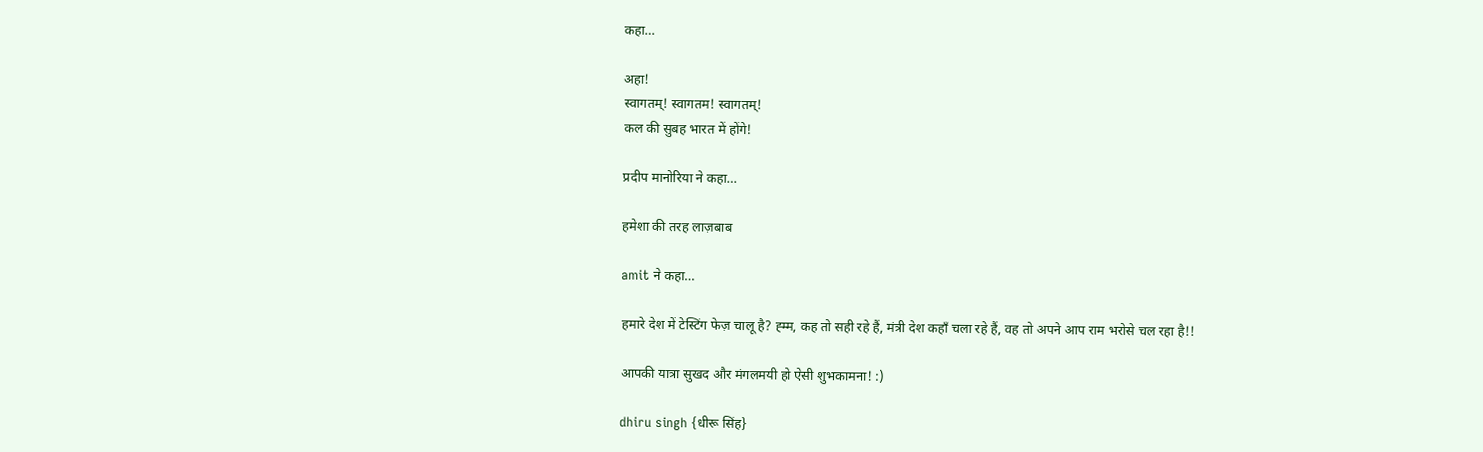कहा…

अहा!
स्वागतम्! स्वागतम! स्वागतम्!
कल की सुबह भारत में होंगे!

प्रदीप मानोरिया ने कहा…

हमेशा की तरह लाज़बाब

amit ने कहा…

हमारे देश में टेस्टिंग फेज़ चालू है? ह्म्म, कह तो सही रहे हैं, मंत्री देश कहाँ चला रहे हैं, वह तो अपने आप राम भरोसे चल रहा है!!

आपकी यात्रा सुखद और मंगलमयी हो ऐसी शुभकामना! :)

dhiru singh {धीरू सिंह}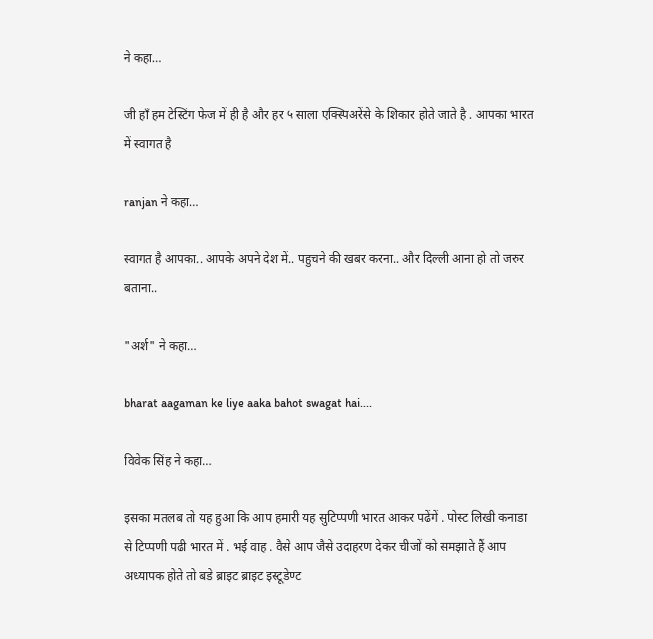ने कहा…

जी हाँ हम टेस्टिंग फेज में ही है और हर ५ साला एक्स्पिअरेंसे के शिकार होते जाते है . आपका भारत में स्वागत है

ranjan ने कहा…

स्वागत है आपका.. आपके अपने देश में.. पहुचने की खबर करना.. और दिल्ली आना हो तो जरुर बताना..

"अर्श" ने कहा…

bharat aagaman ke liye aaka bahot swagat hai....

विवेक सिंह ने कहा…

इसका मतलब तो यह हुआ कि आप हमारी यह सुटिप्पणी भारत आकर पढेंगें . पोस्ट लिखी कनाडा से टिप्पणी पढी भारत में . भई वाह . वैसे आप जैसे उदाहरण देकर चीजों को समझाते हैं आप अध्यापक होते तो बडे ब्राइट ब्राइट इस्टूडेण्ट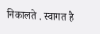निकालते . स्वागत है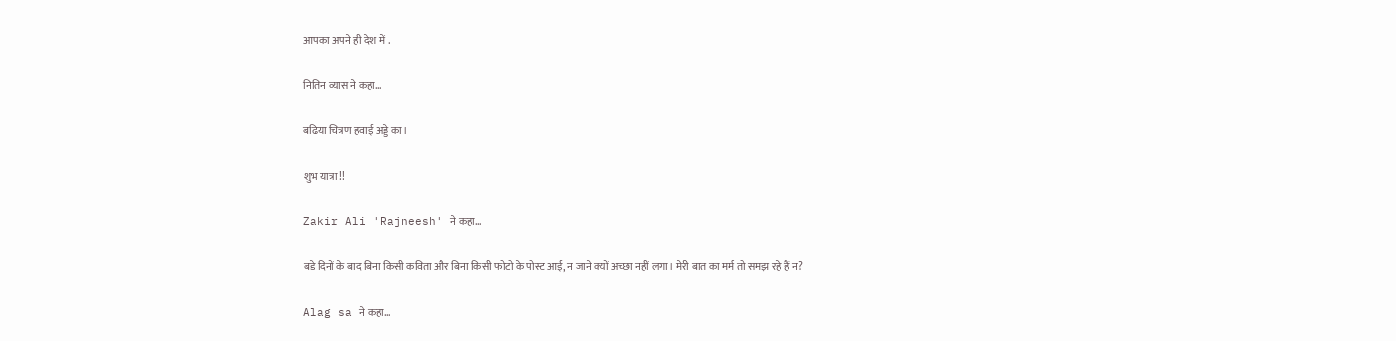आपका अपने ही देश में .

नितिन व्यास ने कहा…

बढिया चित्रण हवाई अड्डे का।

शुभ यात्रा!!

Zakir Ali 'Rajneesh' ने कहा…

बडे दिनों के बाद बिना किसी कविता और बिना किसी फोटो के पोस्ट आई, न जाने क्यों अच्छा नहीं लगा। मेरी बात का मर्म तो समझ रहे हैं न?

Alag sa ने कहा…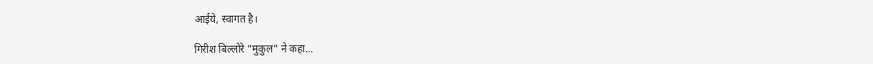आईये, स्वागत है।

गिरीश बिल्लोरे "मुकुल" ने कहा…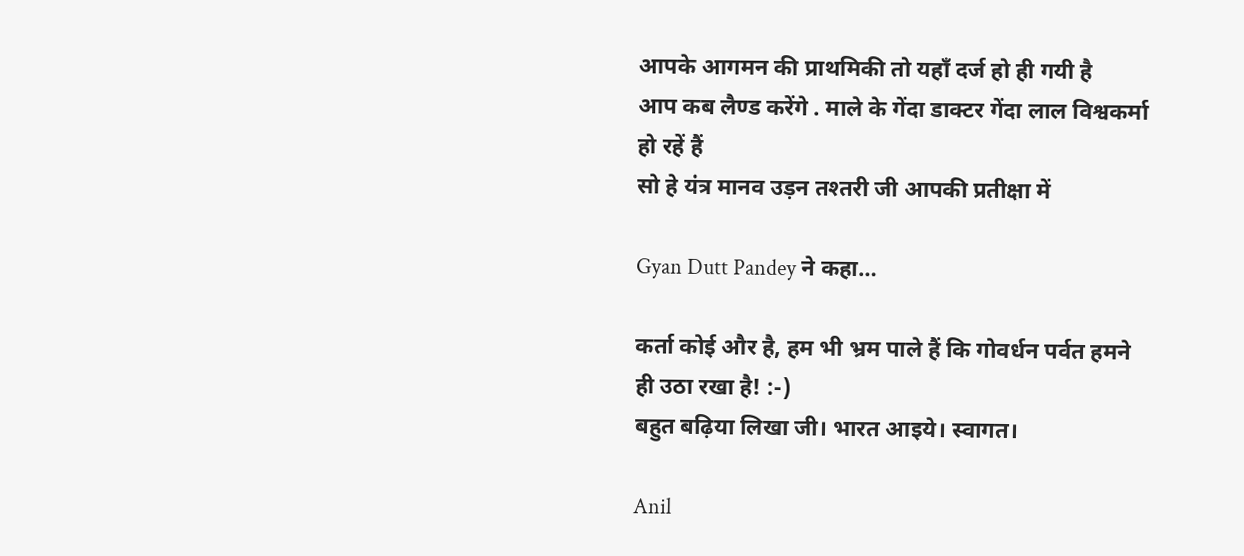आपके आगमन की प्राथमिकी तो यहाँ दर्ज हो ही गयी है
आप कब लैण्ड करेंगे . माले के गेंदा डाक्टर गेंदा लाल विश्वकर्मा हो रहें हैं
सो हे यंत्र मानव उड़न तश्तरी जी आपकी प्रतीक्षा में

Gyan Dutt Pandey ने कहा…

कर्ता कोई और है, हम भी भ्रम पाले हैं कि गोवर्धन पर्वत हमने ही उठा रखा है! :-)
बहुत बढ़िया लिखा जी। भारत आइये। स्वागत।

Anil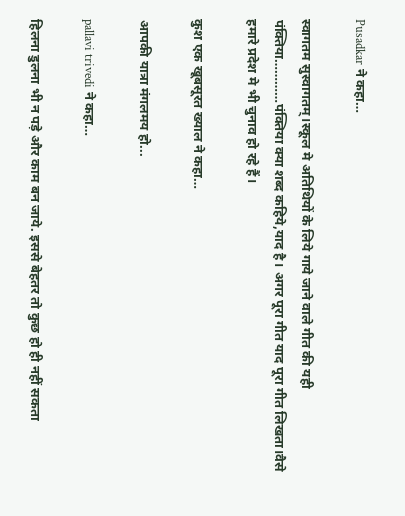Pusadkar ने कहा…

स्वागतम सुस्वागतम्।स्कूल मे अतिथियों के लिये गाये जाने वाले गीत की यही पंक्तिया…………पंक्तिया क्या शब्द कहिये,याद है। अगर पूरा गीत याद पूरा गीत लिखता।वैसे हमारे प्रदेश मे भी चुनाव हो रहे हैं।

कुश एक खूबसूरत ख्याल ने कहा…

आपकी यात्रा मंगलमय हो...

pallavi trivedi ने कहा…

हिलना डुलना भी न पड़े और काम बन जाये. इससे बेहतर तो कुछ हो ही नहीं सकता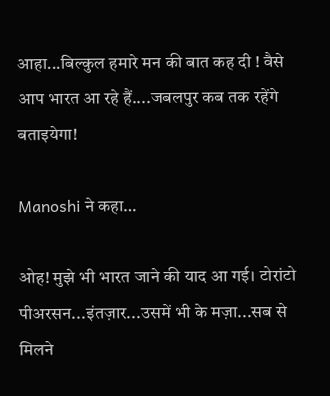आहा...बिल्कुल हमारे मन की बात कह दी ! वैसे आप भारत आ रहे हैं....जबलपुर कब तक रहेंगे बताइयेगा!

Manoshi ने कहा…

ओह! मुझे भी भारत जाने की याद आ गई। टोरांटो पीअरसन...इंतज़ार...उसमें भी के मज़ा...सब से मिलने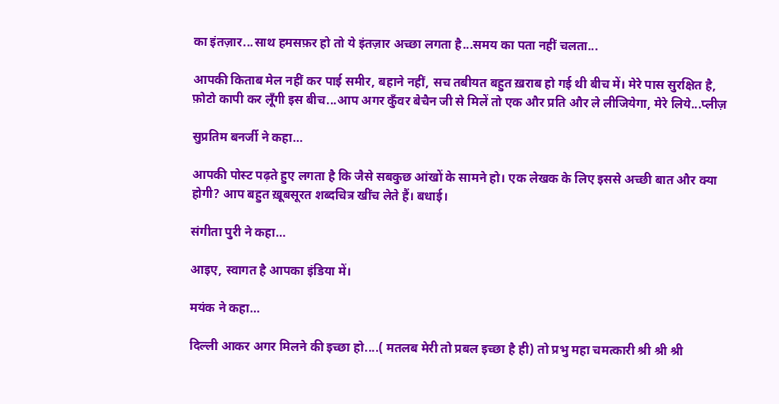का इंतज़ार...साथ हमसफ़र हो तो ये इंतज़ार अच्छा लगता है...समय का पता नहीं चलता...

आपकी किताब मेल नहीं कर पाई समीर, बहाने नहीं, सच तबीयत बहुत ख़राब हो गई थी बीच में। मेरे पास सुरक्षित है, फ़ोटो कापी कर लूँगी इस बीच...आप अगर कुँवर बेचैन जी से मिलें तो एक और प्रति और ले लीजियेगा, मेरे लिये...प्लीज़

सुप्रतिम बनर्जी ने कहा…

आपकी पोस्ट पढ़ते हुए लगता है कि जैसे सबकुछ आंखों के सामने हो। एक लेखक के लिए इससे अच्छी बात और क्या होगी? आप बहुत ख़ूबसूरत शब्दचित्र खींच लेते हैं। बधाई।

संगीता पुरी ने कहा…

आइए, स्‍वागत है आपका इंडिया में।

मयंक ने कहा…

दिल्ली आकर अगर मिलने की इच्छा हो....( मतलब मेरी तो प्रबल इच्छा है ही) तो प्रभु महा चमत्कारी श्री श्री श्री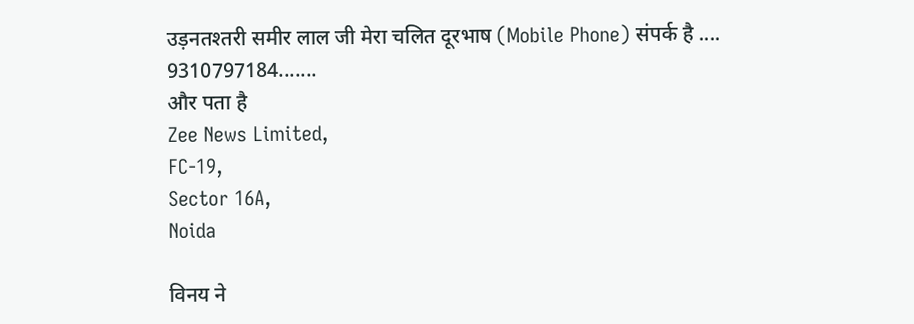उड़नतश्तरी समीर लाल जी मेरा चलित दूरभाष (Mobile Phone) संपर्क है .... 9310797184.......
और पता है
Zee News Limited,
FC-19,
Sector 16A,
Noida

विनय ने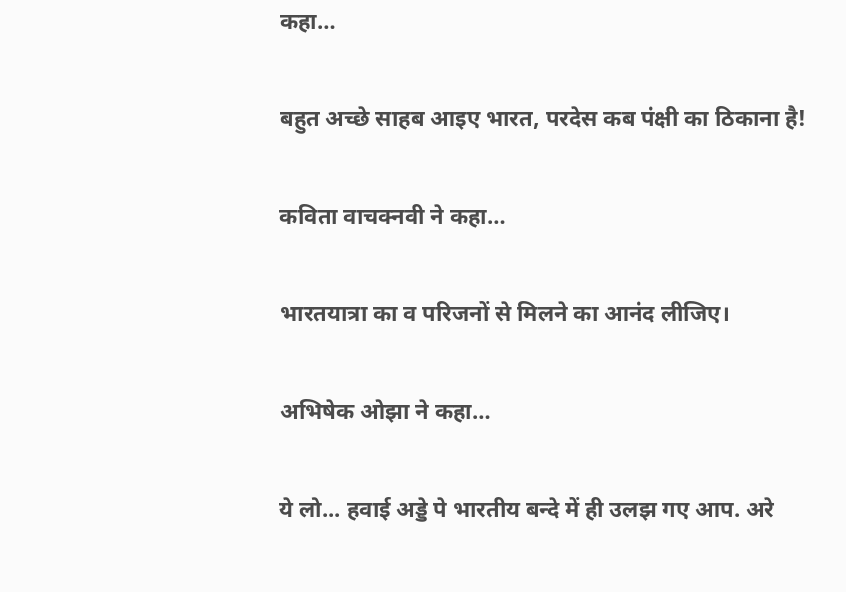कहा…

बहुत अच्छे साहब आइए भारत, परदेस कब पंक्षी का ठिकाना है!

कविता वाचक्नवी ने कहा…

भारतयात्रा का व परिजनों से मिलने का आनंद लीजिए।

अभिषेक ओझा ने कहा…

ये लो... हवाई अड्डे पे भारतीय बन्दे में ही उलझ गए आप. अरे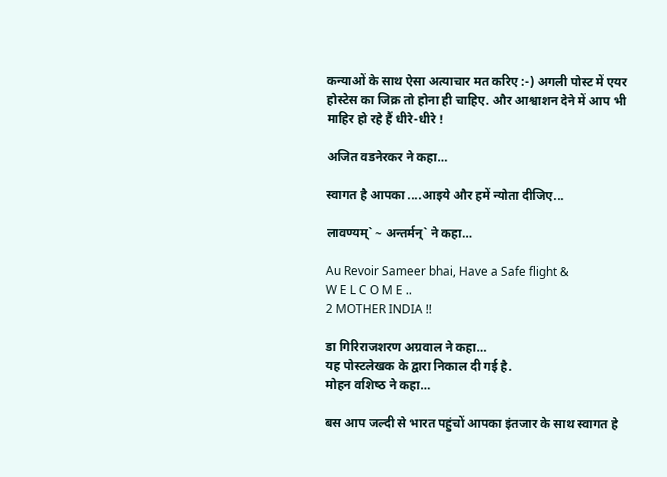कन्याओं के साथ ऐसा अत्याचार मत करिए :-) अगली पोस्ट में एयर होस्टेस का जिक्र तो होना ही चाहिए. और आश्वाशन देने में आप भी माहिर हो रहे हैं धीरे-धीरे !

अजित वडनेरकर ने कहा…

स्वागत है आपका ....आइये और हमें न्योता दीजिए...

लावण्यम्` ~ अन्तर्मन्` ने कहा…

Au Revoir Sameer bhai, Have a Safe flight &
W E L C O M E ..
2 MOTHER INDIA !!

डा गिरिराजशरण अग्रवाल ने कहा…
यह पोस्टलेखक के द्वारा निकाल दी गई है.
मोहन वशिष्‍ठ ने कहा…

बस आप जल्‍दी से भारत पहुंचों आपका इंतजार के साथ स्‍वागत हे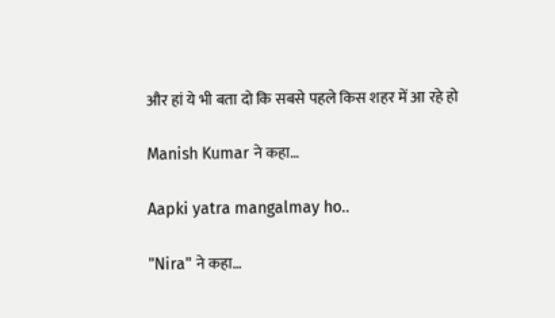और हां ये भी बता दो कि सबसे पहले किस शहर में आ रहे हो

Manish Kumar ने कहा…

Aapki yatra mangalmay ho..

"Nira" ने कहा…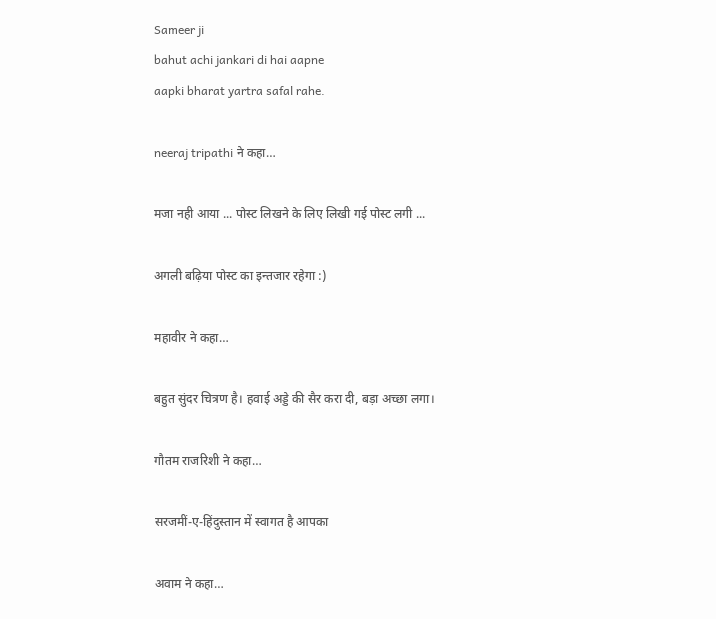Sameer ji
bahut achi jankari di hai aapne
aapki bharat yartra safal rahe.

neeraj tripathi ने कहा…

मजा नही आया ... पोस्ट लिखने के लिए लिखी गई पोस्ट लगी ...

अगली बढ़िया पोस्ट का इन्तजार रहेगा :)

महावीर ने कहा…

बहुत सुंदर चित्रण है। हवाई अड्डे की सैर करा दी, बड़ा अच्छा लगा।

गौतम राजरिशी ने कहा…

सरजमीं-ए-हिंदुस्तान में स्वागत है आपका

अवाम ने कहा…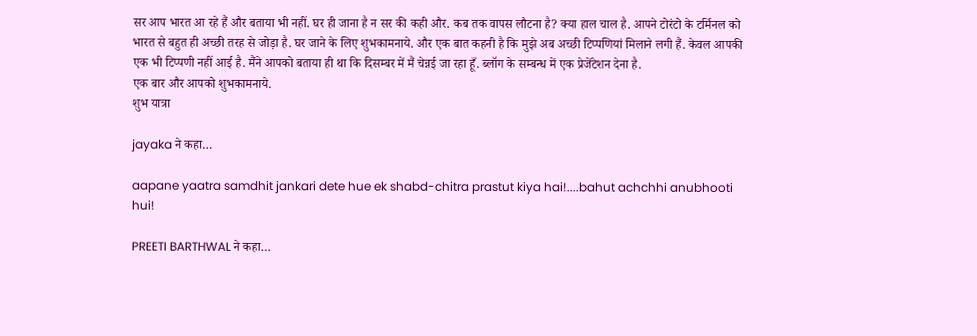सर आप भारत आ रहे हैं और बताया भी नहीं. घर ही जाना है न सर की कही और. कब तक वापस लौटना है? क्या हाल चाल है. आपने टोरंटो के टर्मिनल को भारत से बहुत ही अच्छी तरह से जोड़ा है. घर जाने के लिए शुभकामनाये. और एक बात कहनी है कि मुझे अब अच्छी टिप्पणियां मिलाने लगी हैं. केवल आपकी एक भी टिप्पणी नहीं आई है. मैंने आपको बताया ही था कि दिसम्बर में मैं चेन्नई जा रहा हूँ. ब्लॉग के सम्बन्ध में एक प्रेजेंटेशन देना है.
एक बार और आपको शुभकामनाये.
शुभ यात्रा

jayaka ने कहा…

aapane yaatra samdhit jankari dete hue ek shabd-chitra prastut kiya hai!....bahut achchhi anubhooti hui!

PREETI BARTHWAL ने कहा…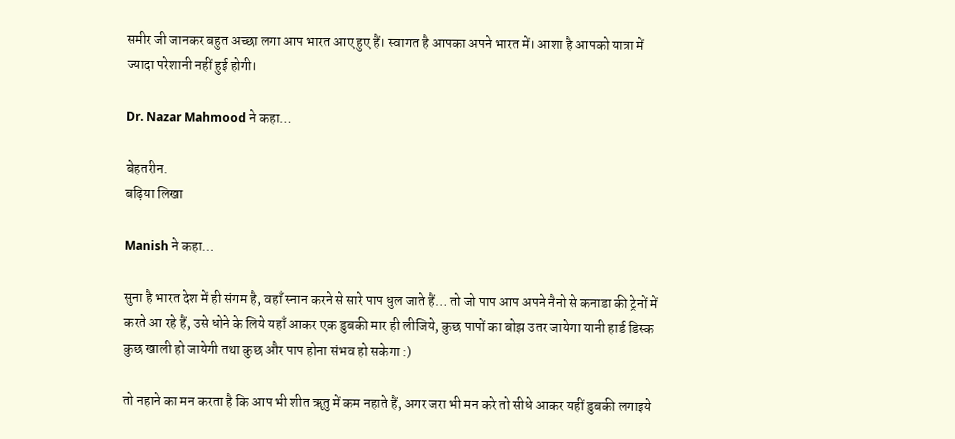समीर जी जानकर बहुत अच्छा लगा आप भारत आए हुए हैं। स्वागत है आपका अपने भारत में। आशा है आपको यात्रा में ज्यादा परेशानी नहीं हुई होगी।

Dr. Nazar Mahmood ने कहा…

बेहतरीन.
बढ़िया लिखा

Manish ने कहा…

सुना है भारत देश में ही संगम है, वहाँ स्नान करने से सारे पाप धुल जाते हैं… तो जो पाप आप अपने नैनो से कनाडा की ट्रेनों में करते आ रहे हैं, उसे धोने के लिये यहाँ आकर एक डुबकी मार ही लीजिये, कुछ पापों का बोझ उतर जायेगा यानी हार्ड डिस्क कुछ खाली हो जायेगी तथा कुछ और पाप होना संभव हो सकेगा :)

तो नहाने का मन करता है कि आप भी शीत ॠतु में कम नहाते हैं, अगर जरा भी मन करे तो सीधे आकर यहीं डुबकी लगाइये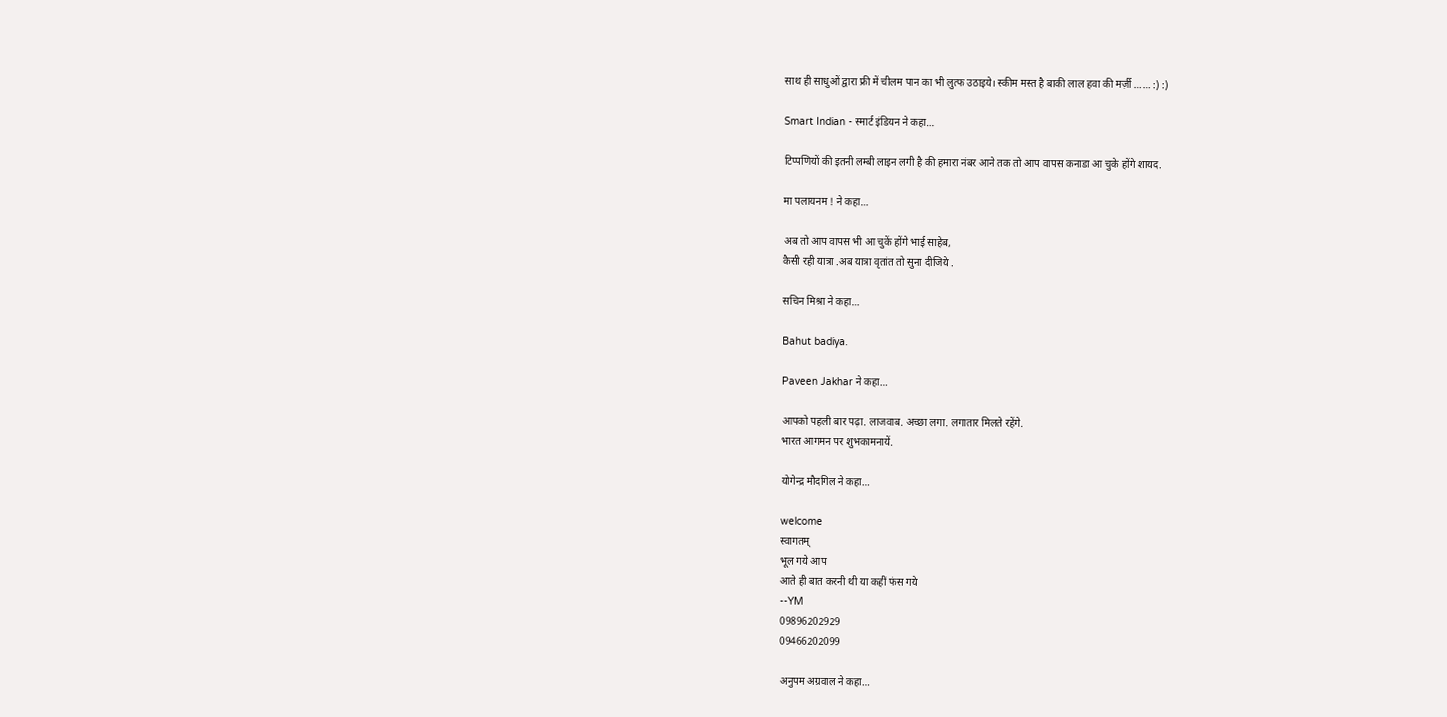साथ ही साधुओं द्वारा फ्री में चीलम पान का भी लुत्फ उठाइये। स्कीम मस्त है बाकी लाल हवा की मर्ज़ी …… :) :)

Smart Indian - स्मार्ट इंडियन ने कहा…

टिप्पणियों की इतनी लम्बी लाइन लगी है की हमारा नंबर आने तक तो आप वापस कनाडा आ चुके होंगे शायद.

मा पलायनम ! ने कहा…

अब तो आप वापस भी आ चुकें होंगे भाई साहेब,
कैसी रही यात्रा .अब यात्रा वृतांत तो सुना दीजिये .

सचिन मिश्रा ने कहा…

Bahut badiya.

Paveen Jakhar ने कहा…

आपको पहली बार पढ़ा. लाजवाब. अच्छा लगा. लगातार मिलते रहेंगे.
भारत आगमन पर शुभकामनायें.

योगेन्द्र मौदगिल ने कहा…

welcome
स्वागतम्
भूल गये आप
आते ही बात करनी थी या कहीं फंस गये
--YM
09896202929
09466202099

अनुपम अग्रवाल ने कहा…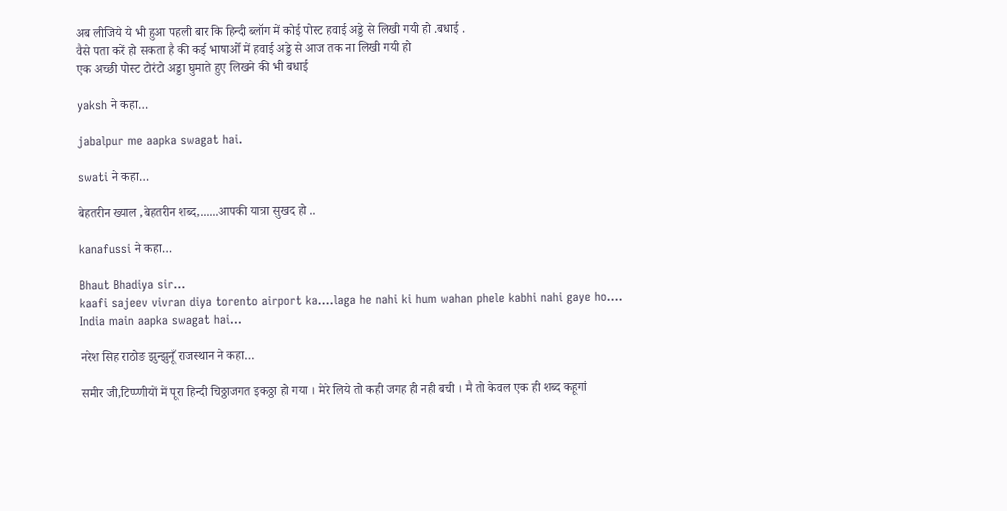अब लीजिये ये भी हुआ पहली बार कि हिन्दी ब्लॉग में कोई पोस्ट हवाई अड्डे से लिखी गयी हो .बधाई .
वैसे पता करें हो सकता है की कई भाषाओँ में हवाई अड्डे से आज तक ना लिखी गयी हो
एक अच्छी पोस्ट टोरंटो अड्डा घुमाते हुए लिखने की भी बधाई

yaksh ने कहा…

jabalpur me aapka swagat hai.

swati ने कहा…

बेहतरीन ख्याल ,बेहतरीन शब्द,......आपकी यात्रा सुखद हो ..

kanafussi ने कहा…

Bhaut Bhadiya sir...
kaafi sajeev vivran diya torento airport ka....laga he nahi ki hum wahan phele kabhi nahi gaye ho....
India main aapka swagat hai...

नरेश सिह राठोङ झुन्झुनूँ राजस्थान ने कहा…

समीर जी,टिप्प्णीयों में पूरा हिन्दी चिठ्ठाजगत इकठ्ठा हो गया । मेरे लिये तो कही जगह ही नही बची । मै तो केवल एक ही शब्द कहूगां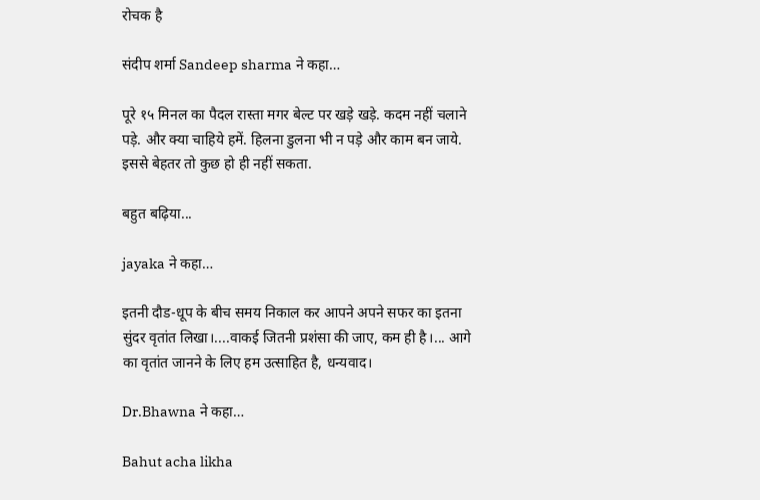रोचक है

संदीप शर्मा Sandeep sharma ने कहा…

पूरे १५ मिनल का पैदल रास्ता मगर बेल्ट पर खड़े खड़े. कदम नहीं चलाने पड़े. और क्या चाहिये हमें. हिलना डुलना भी न पड़े और काम बन जाये. इससे बेहतर तो कुछ हो ही नहीं सकता.

बहुत बढ़िया...

jayaka ने कहा…

इतनी दौड-धूप के बीच समय निकाल कर आपने अपने सफर का इतना सुंदर वृतांत लिखा।....वाकई जितनी प्रशंसा की जाए, कम ही है।... आगे का वृतांत जानने के लिए हम उत्साहित है, धन्यवाद।

Dr.Bhawna ने कहा…

Bahut acha likha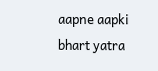aapne aapki bhart yatra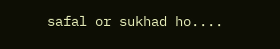safal or sukhad ho....